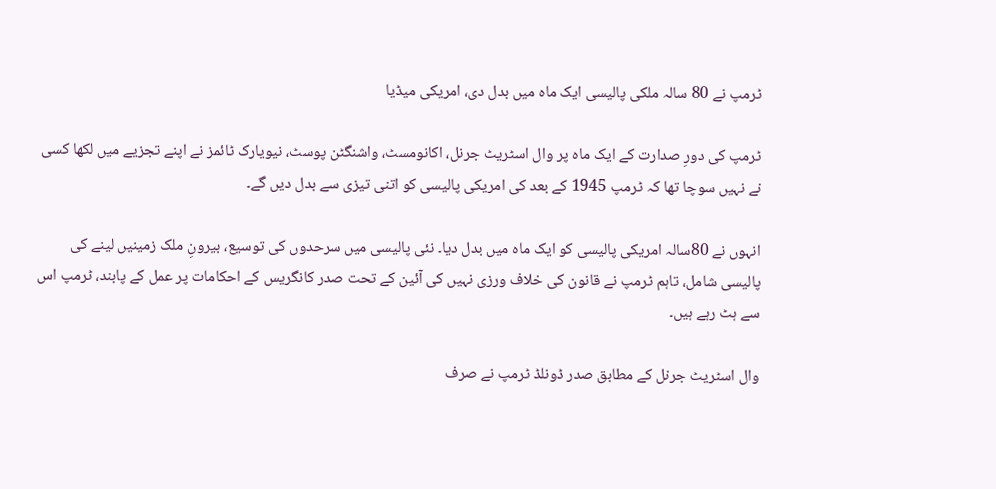ٹرمپ نے 80 سالہ ملکی پالیسی ایک ماہ میں بدل دی، امریکی میڈیا

ٹرمپ کی دورِ صدارت کے ایک ماہ پر وال اسٹریٹ جرنل، اکانومسٹ، واشنگٹن پوسٹ، نیویارک ٹائمز نے اپنے تجزیے میں لکھا کسی نے نہیں سوچا تھا کہ ٹرمپ 1945 کے بعد کی امریکی پالیسی کو اتنی تیزی سے بدل دیں گے۔

انہوں نے 80سالہ امریکی پالیسی کو ایک ماہ میں بدل دیا۔ نئی پالیسی میں سرحدوں کی توسیع، بیرونِ ملک زمینیں لینے کی پالیسی شامل، تاہم ٹرمپ نے قانون کی خلاف ورزی نہیں کی آئین کے تحت صدر کانگریس کے احکامات پر عمل کے پابند، ٹرمپ اس سے ہٹ رہے ہیں۔

وال اسٹریٹ جرنل کے مطابق صدر ڈونلڈ ٹرمپ نے صرف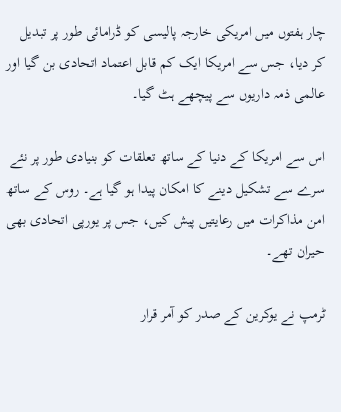چار ہفتوں میں امریکی خارجہ پالیسی کو ڈرامائی طور پر تبدیل کر دیا، جس سے امریکا ایک کم قابل اعتماد اتحادی بن گیا اور عالمی ذمہ داریوں سے پیچھے ہٹ گیا۔

اس سے امریکا کے دنیا کے ساتھ تعلقات کو بنیادی طور پر نئے سرے سے تشکیل دینے کا امکان پیدا ہو گیا ہے۔ روس کے ساتھ امن مذاکرات میں رعایتیں پیش کیں، جس پر یورپی اتحادی بھی حیران تھے۔

ٹرمپ نے یوکرین کے صدر کو آمر قرار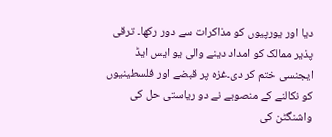دیا اور یورپیوں کو مذاکرات سے دور رکھا۔ ترقی پذیر ممالک کو امداد دینے والی یو ایس ایڈ ایجنسی ختم کر دی۔غزہ پر قبضے اور فلسطینیوں کو نکالنے کے منصوبے نے دو ریاستی حل کی واشنگٹن کی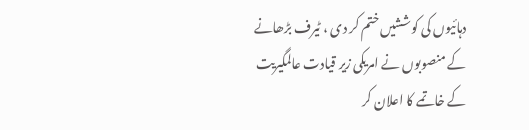دہائیوں کی کوششیں ختم کر دی ، ٹیرف بڑھانے کے منصوبوں نے امریکی زیر قیادت عالمگیریت کے خاتمے کا اعلان کر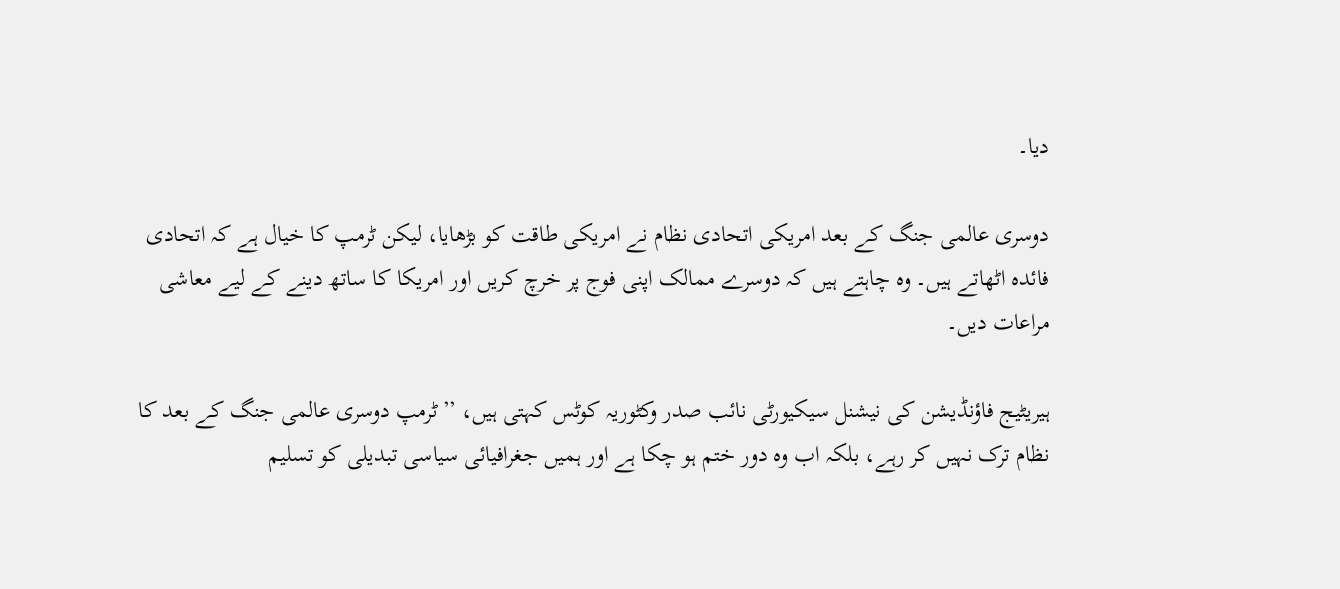دیا۔

دوسری عالمی جنگ کے بعد امریکی اتحادی نظام نے امریکی طاقت کو بڑھایا، لیکن ٹرمپ کا خیال ہے کہ اتحادی فائدہ اٹھاتے ہیں۔ وہ چاہتے ہیں کہ دوسرے ممالک اپنی فوج پر خرچ کریں اور امریکا کا ساتھ دینے کے لیے معاشی مراعات دیں۔

ہیریٹیج فاؤنڈیشن کی نیشنل سیکیورٹی نائب صدر وکٹوریہ کوٹس کہتی ہیں، ’’ٹرمپ دوسری عالمی جنگ کے بعد کا نظام ترک نہیں کر رہے، بلکہ اب وہ دور ختم ہو چکا ہے اور ہمیں جغرافیائی سیاسی تبدیلی کو تسلیم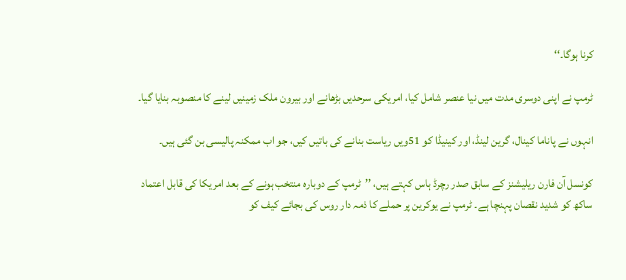کرنا ہوگا۔‘‘

ٹرمپ نے اپنی دوسری مدت میں نیا عنصر شامل کیا، امریکی سرحدیں بڑھانے اور بیرون ملک زمینیں لینے کا منصوبہ بنایا گیا۔

انہوں نے پاناما کینال، گرین لینڈ، اور کینیڈا کو 51ویں ریاست بنانے کی باتیں کیں، جو اب ممکنہ پالیسی بن گئی ہیں۔

کونسل آن فارن ریلیشنز کے سابق صدر رچرڈ ہاس کہتے ہیں، ’’ٹرمپ کے دوبارہ منتخب ہونے کے بعد امریکا کی قابل اعتماد ساکھ کو شدید نقصان پہنچا ہے۔ ٹرمپ نے یوکرین پر حملے کا ذمہ دار روس کی بجائے کیف کو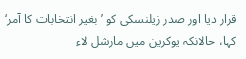قرار دیا اور صدر زیلنسکی کو ’بغیر انتخابات کا آمر‘ کہا، حالانکہ یوکرین میں مارشل لاء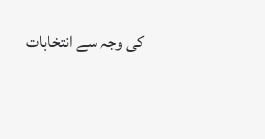کی وجہ سے انتخابات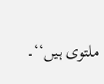ملتوی ہیں‘‘۔